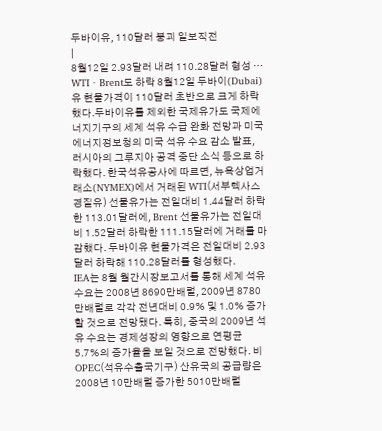두바이유, 110달러 붕괴 일보직전
|
8월12일 2.93달러 내려 110.28달러 형성 … WTIㆍBrent도 하락 8월12일 두바이(Dubai)유 현물가격이 110달러 초반으로 크게 하락했다.두바이유를 제외한 국제유가도 국제에너지기구의 세계 석유 수급 완화 전망과 미국 에너지정보청의 미국 석유 수요 감소 발표, 러시아의 그루지아 공격 중단 소식 등으로 하락했다. 한국석유공사에 따르면, 뉴욕상업거래소(NYMEX)에서 거래된 WTI(서부텍사스 경질유) 선물유가는 전일대비 1.44달러 하락한 113.01달러에, Brent 선물유가는 전일대비 1.52달러 하락한 111.15달러에 거래를 마감했다. 두바이유 현물가격은 전일대비 2.93달러 하락해 110.28달러를 형성했다.
IEA는 8월 월간시장보고서를 통해 세계 석유 수요는 2008년 8690만배럴, 2009년 8780만배럴로 각각 전년대비 0.9% 및 1.0% 증가할 것으로 전망됐다. 특히, 중국의 2009년 석유 수요는 경제성장의 영향으로 연평균 5.7%의 증가율을 보일 것으로 전망했다. 비OPEC(석유수출국기구) 산유국의 공급량은 2008년 10만배럴 증가한 5010만배럴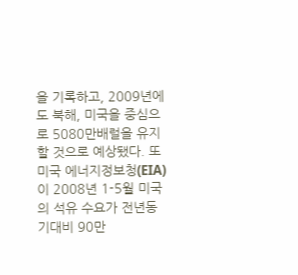을 기록하고, 2009년에도 북해, 미국을 중심으로 5080만배럴을 유지할 것으로 예상됐다. 또 미국 에너지정보청(EIA)이 2008년 1-5월 미국의 석유 수요가 전년동기대비 90만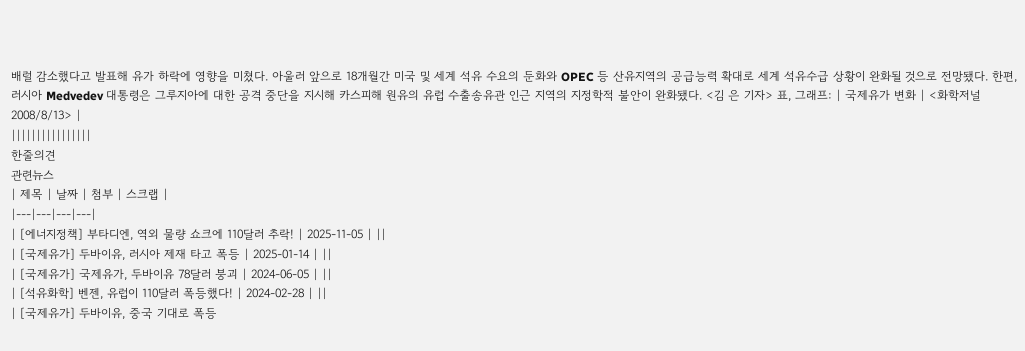배럴 감소했다고 발표해 유가 하락에 영향을 미쳤다. 아울러 앞으로 18개월간 미국 및 세계 석유 수요의 둔화와 OPEC 등 산유지역의 공급능력 확대로 세계 석유수급 상황이 완화될 것으로 전망됐다. 한편, 러시아 Medvedev 대통령은 그루지아에 대한 공격 중단을 지시해 카스피해 원유의 유럽 수출송유관 인근 지역의 지정학적 불안이 완화됐다. <김 은 기자> 표, 그래프: | 국제유가 변화 | <화학저널 2008/8/13> |
||||||||||||||||
한줄의견
관련뉴스
| 제목 | 날짜 | 첨부 | 스크랩 |
|---|---|---|---|
| [에너지정책] 부타디엔, 역외 물량 쇼크에 110달러 추락! | 2025-11-05 | ||
| [국제유가] 두바이유, 러시아 제재 타고 폭등 | 2025-01-14 | ||
| [국제유가] 국제유가, 두바이유 78달러 붕괴 | 2024-06-05 | ||
| [석유화학] 벤젠, 유럽이 110달러 폭등했다! | 2024-02-28 | ||
| [국제유가] 두바이유, 중국 기대로 폭등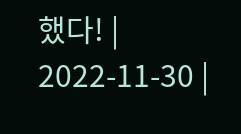했다! | 2022-11-30 |